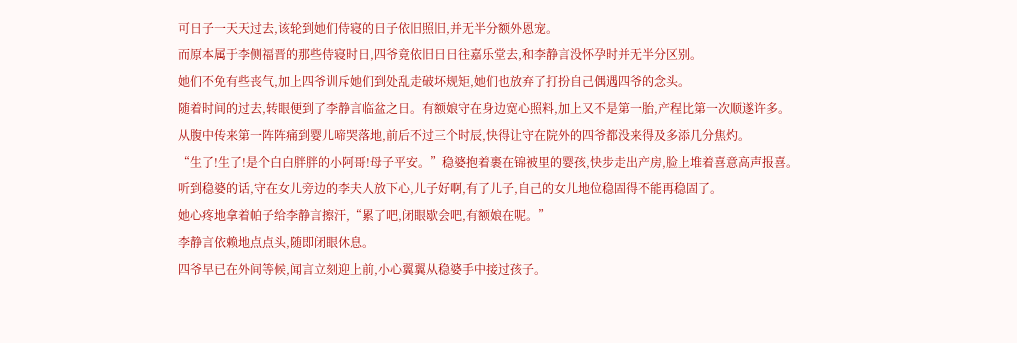可日子一天天过去,该轮到她们侍寝的日子依旧照旧,并无半分额外恩宠。
而原本属于李侧福晋的那些侍寝时日,四爷竟依旧日日往嘉乐堂去,和李静言没怀孕时并无半分区别。
她们不免有些丧气,加上四爷训斥她们到处乱走破坏规矩,她们也放弃了打扮自己偶遇四爷的念头。
随着时间的过去,转眼便到了李静言临盆之日。有额娘守在身边宽心照料,加上又不是第一胎,产程比第一次顺遂许多。
从腹中传来第一阵阵痛到婴儿啼哭落地,前后不过三个时辰,快得让守在院外的四爷都没来得及多添几分焦灼。
“生了!生了!是个白白胖胖的小阿哥!母子平安。”稳婆抱着裹在锦被里的婴孩,快步走出产房,脸上堆着喜意高声报喜。
听到稳婆的话,守在女儿旁边的李夫人放下心,儿子好啊,有了儿子,自己的女儿地位稳固得不能再稳固了。
她心疼地拿着帕子给李静言擦汗,“累了吧,闭眼歇会吧,有额娘在呢。”
李静言依赖地点点头,随即闭眼休息。
四爷早已在外间等候,闻言立刻迎上前,小心翼翼从稳婆手中接过孩子。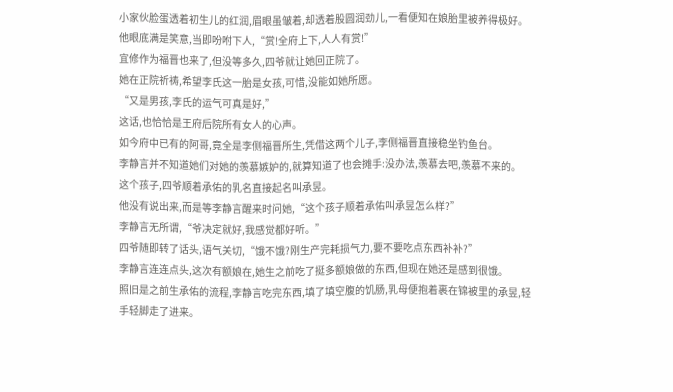小家伙脸蛋透着初生儿的红润,眉眼虽皱着,却透着股圆润劲儿,一看便知在娘胎里被养得极好。
他眼底满是笑意,当即吩咐下人,“赏!全府上下,人人有赏!”
宜修作为福晋也来了,但没等多久,四爷就让她回正院了。
她在正院祈祷,希望李氏这一胎是女孩,可惜,没能如她所愿。
“又是男孩,李氏的运气可真是好,”
这话,也恰恰是王府后院所有女人的心声。
如今府中已有的阿哥,竟全是李侧福晋所生,凭借这两个儿子,李侧福晋直接稳坐钓鱼台。
李静言并不知道她们对她的羡慕嫉妒的,就算知道了也会摊手:没办法,羡慕去吧,羡慕不来的。
这个孩子,四爷顺着承佑的乳名直接起名叫承昱。
他没有说出来,而是等李静言醒来时问她,“这个孩子顺着承佑叫承昱怎么样?”
李静言无所谓,“爷决定就好,我感觉都好听。”
四爷随即转了话头,语气关切,“饿不饿?刚生产完耗损气力,要不要吃点东西补补?”
李静言连连点头,这次有额娘在,她生之前吃了挺多额娘做的东西,但现在她还是感到很饿。
照旧是之前生承佑的流程,李静言吃完东西,填了填空腹的饥肠,乳母便抱着裹在锦被里的承昱,轻手轻脚走了进来。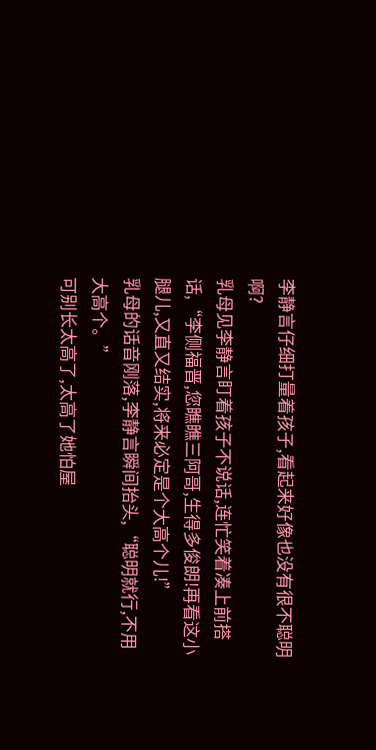李静言仔细打量着孩子,看起来好像也没有很不聪明啊?
乳母见李静言盯着孩子不说话,连忙笑着凑上前搭话,“李侧福晋,您瞧瞧三阿哥,生得多俊朗!再看这小腿儿,又直又结实,将来必定是个大高个儿!”
乳母的话音刚落,李静言瞬间抬头,“聪明就行,不用大高个。”
可别长太高了,太高了她怕屋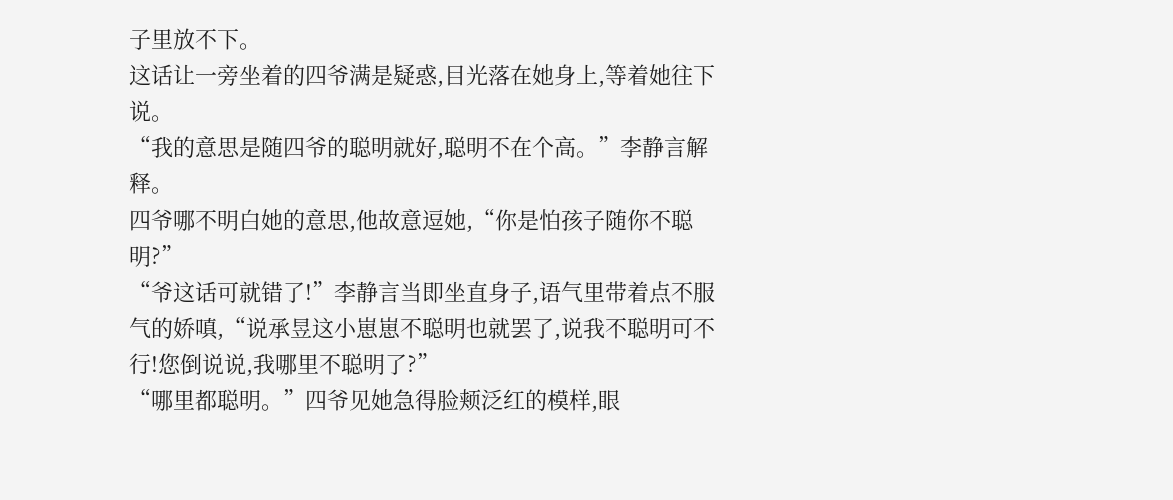子里放不下。
这话让一旁坐着的四爷满是疑惑,目光落在她身上,等着她往下说。
“我的意思是随四爷的聪明就好,聪明不在个高。”李静言解释。
四爷哪不明白她的意思,他故意逗她,“你是怕孩子随你不聪明?”
“爷这话可就错了!”李静言当即坐直身子,语气里带着点不服气的娇嗔,“说承昱这小崽崽不聪明也就罢了,说我不聪明可不行!您倒说说,我哪里不聪明了?”
“哪里都聪明。”四爷见她急得脸颊泛红的模样,眼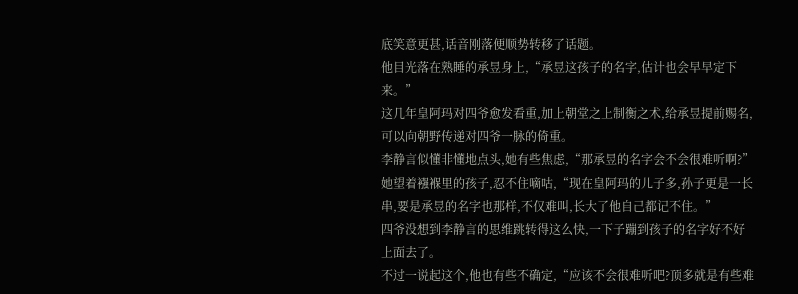底笑意更甚,话音刚落便顺势转移了话题。
他目光落在熟睡的承昱身上,“承昱这孩子的名字,估计也会早早定下来。”
这几年皇阿玛对四爷愈发看重,加上朝堂之上制衡之术,给承昱提前赐名,可以向朝野传递对四爷一脉的倚重。
李静言似懂非懂地点头,她有些焦虑,“那承昱的名字会不会很难听啊?”
她望着襁褓里的孩子,忍不住嘀咕,“现在皇阿玛的儿子多,孙子更是一长串,要是承昱的名字也那样,不仅难叫,长大了他自己都记不住。”
四爷没想到李静言的思维跳转得这么快,一下子蹦到孩子的名字好不好上面去了。
不过一说起这个,他也有些不确定,“应该不会很难听吧?顶多就是有些难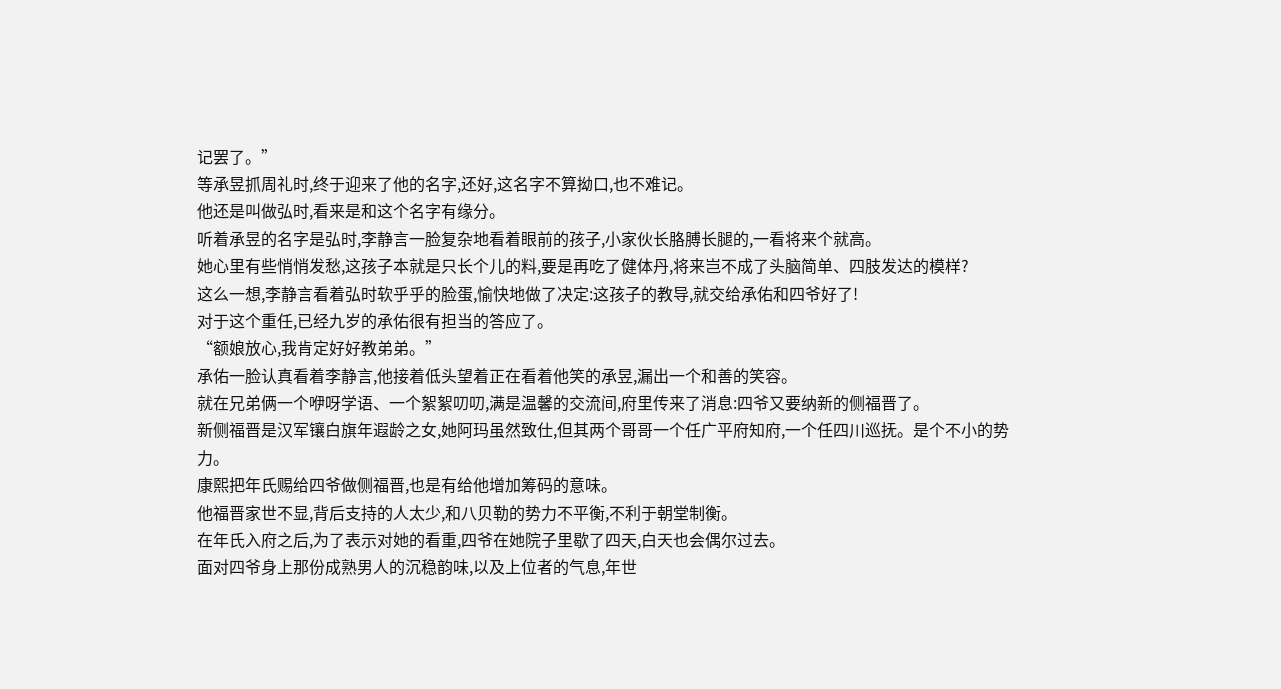记罢了。”
等承昱抓周礼时,终于迎来了他的名字,还好,这名字不算拗口,也不难记。
他还是叫做弘时,看来是和这个名字有缘分。
听着承昱的名字是弘时,李静言一脸复杂地看着眼前的孩子,小家伙长胳膊长腿的,一看将来个就高。
她心里有些悄悄发愁,这孩子本就是只长个儿的料,要是再吃了健体丹,将来岂不成了头脑简单、四肢发达的模样?
这么一想,李静言看着弘时软乎乎的脸蛋,愉快地做了决定:这孩子的教导,就交给承佑和四爷好了!
对于这个重任,已经九岁的承佑很有担当的答应了。
“额娘放心,我肯定好好教弟弟。”
承佑一脸认真看着李静言,他接着低头望着正在看着他笑的承昱,漏出一个和善的笑容。
就在兄弟俩一个咿呀学语、一个絮絮叨叨,满是温馨的交流间,府里传来了消息:四爷又要纳新的侧福晋了。
新侧福晋是汉军镶白旗年遐龄之女,她阿玛虽然致仕,但其两个哥哥一个任广平府知府,一个任四川巡抚。是个不小的势力。
康熙把年氏赐给四爷做侧福晋,也是有给他增加筹码的意味。
他福晋家世不显,背后支持的人太少,和八贝勒的势力不平衡,不利于朝堂制衡。
在年氏入府之后,为了表示对她的看重,四爷在她院子里歇了四天,白天也会偶尔过去。
面对四爷身上那份成熟男人的沉稳韵味,以及上位者的气息,年世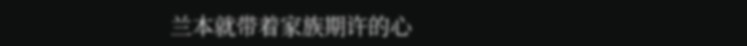兰本就带着家族期许的心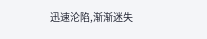迅速沦陷,渐渐迷失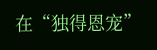在“独得恩宠”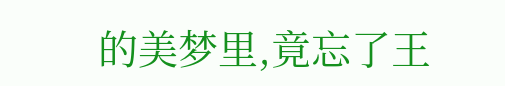的美梦里,竟忘了王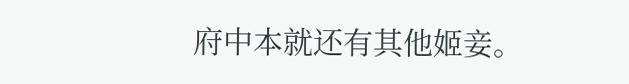府中本就还有其他姬妾。